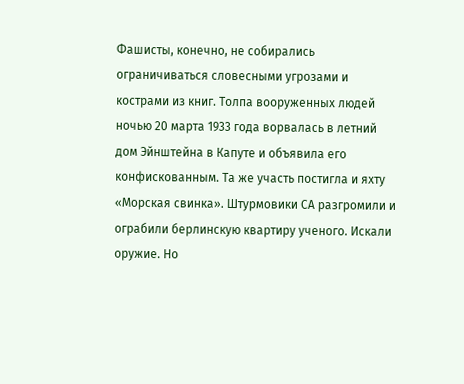Фашисты, конечно, не собирались ограничиваться словесными угрозами и кострами из книг. Толпа вооруженных людей ночью 20 марта 1933 года ворвалась в летний дом Эйнштейна в Капуте и объявила его конфискованным. Та же участь постигла и яхту «Морская свинка». Штурмовики СА разгромили и ограбили берлинскую квартиру ученого. Искали оружие. Но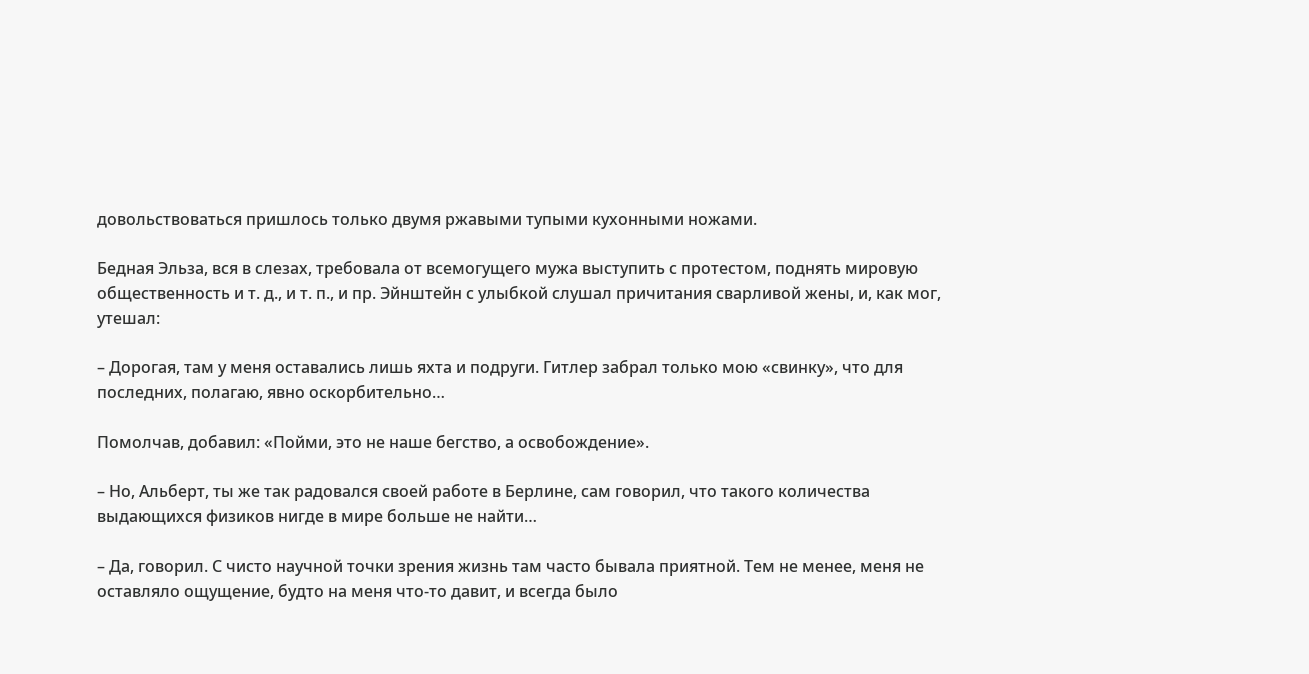довольствоваться пришлось только двумя ржавыми тупыми кухонными ножами.

Бедная Эльза, вся в слезах, требовала от всемогущего мужа выступить с протестом, поднять мировую общественность и т. д., и т. п., и пр. Эйнштейн с улыбкой слушал причитания сварливой жены, и, как мог, утешал:

– Дорогая, там у меня оставались лишь яхта и подруги. Гитлер забрал только мою «свинку», что для последних, полагаю, явно оскорбительно…

Помолчав, добавил: «Пойми, это не наше бегство, а освобождение».

– Но, Альберт, ты же так радовался своей работе в Берлине, сам говорил, что такого количества выдающихся физиков нигде в мире больше не найти…

– Да, говорил. С чисто научной точки зрения жизнь там часто бывала приятной. Тем не менее, меня не оставляло ощущение, будто на меня что-то давит, и всегда было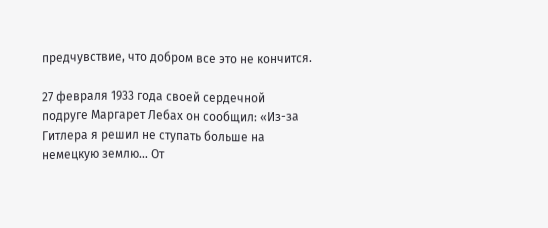предчувствие, что добром все это не кончится.

27 февраля 1933 года своей сердечной подруге Маргарет Лебах он сообщил: «Из-за Гитлера я решил не ступать больше на немецкую землю… От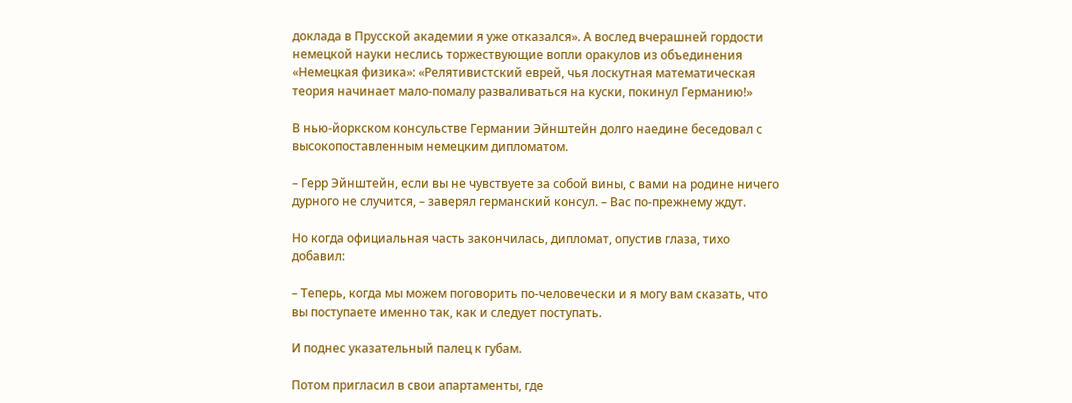доклада в Прусской академии я уже отказался». А вослед вчерашней гордости немецкой науки неслись торжествующие вопли оракулов из объединения «Немецкая физика»: «Релятивистский еврей, чья лоскутная математическая теория начинает мало-помалу разваливаться на куски, покинул Германию!»

В нью-йоркском консульстве Германии Эйнштейн долго наедине беседовал с высокопоставленным немецким дипломатом.

– Герр Эйнштейн, если вы не чувствуете за собой вины, с вами на родине ничего дурного не случится, – заверял германский консул. – Вас по-прежнему ждут.

Но когда официальная часть закончилась, дипломат, опустив глаза, тихо добавил:

– Теперь, когда мы можем поговорить по-человечески и я могу вам сказать, что вы поступаете именно так, как и следует поступать.

И поднес указательный палец к губам.

Потом пригласил в свои апартаменты, где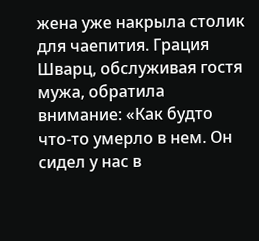жена уже накрыла столик для чаепития. Грация Шварц, обслуживая гостя мужа, обратила внимание: «Как будто что-то умерло в нем. Он сидел у нас в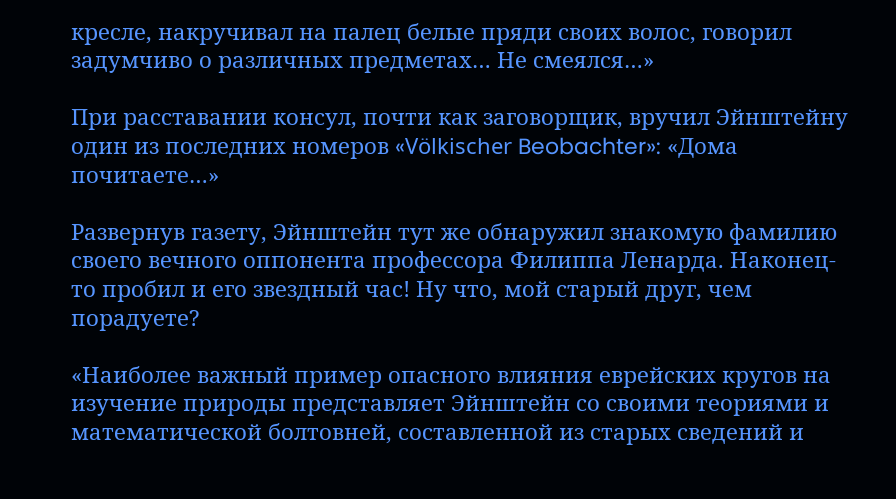кресле, накручивал на палец белые пряди своих волос, говорил задумчиво о различных предметах… Не смеялся…»

При расставании консул, почти как заговорщик, вручил Эйнштейну один из последних номеров «Völkischer Beobachter»: «Дома почитаете…»

Развернув газету, Эйнштейн тут же обнаружил знакомую фамилию своего вечного оппонента профессора Филиппа Ленарда. Наконец-то пробил и его звездный час! Ну что, мой старый друг, чем порадуете?

«Наиболее важный пример опасного влияния еврейских кругов на изучение природы представляет Эйнштейн со своими теориями и математической болтовней, составленной из старых сведений и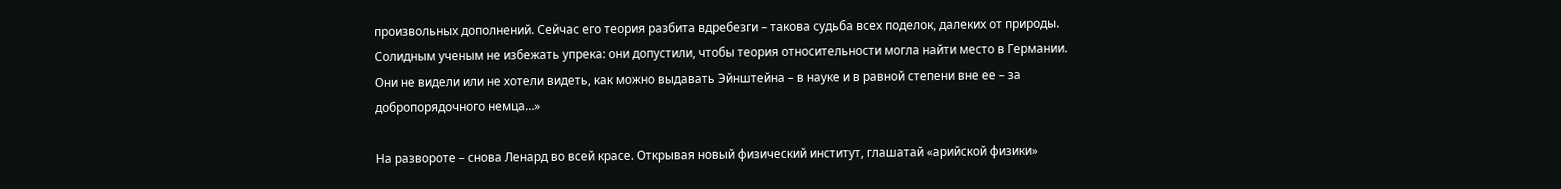произвольных дополнений. Сейчас его теория разбита вдребезги – такова судьба всех поделок, далеких от природы. Солидным ученым не избежать упрека: они допустили, чтобы теория относительности могла найти место в Германии. Они не видели или не хотели видеть, как можно выдавать Эйнштейна – в науке и в равной степени вне ее – за добропорядочного немца…»

На развороте – снова Ленард во всей красе. Открывая новый физический институт, глашатай «арийской физики»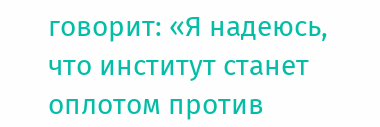говорит: «Я надеюсь, что институт станет оплотом против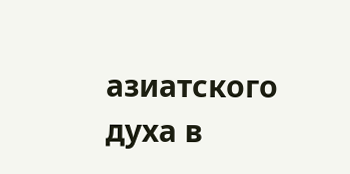азиатского духа в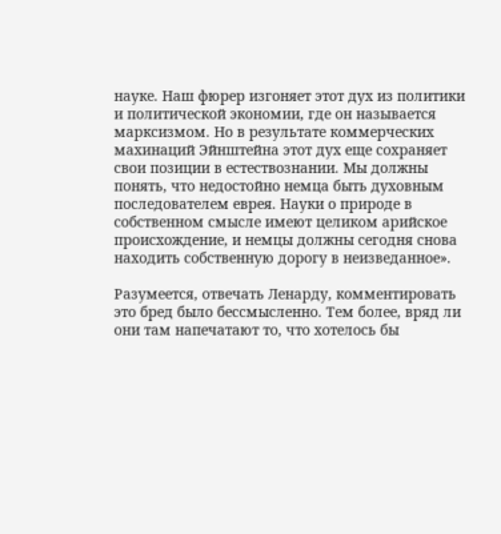науке. Наш фюрер изгоняет этот дух из политики и политической экономии, где он называется марксизмом. Но в результате коммерческих махинаций Эйнштейна этот дух еще сохраняет свои позиции в естествознании. Мы должны понять, что недостойно немца быть духовным последователем еврея. Науки о природе в собственном смысле имеют целиком арийское происхождение, и немцы должны сегодня снова находить собственную дорогу в неизведанное».

Разумеется, отвечать Ленарду, комментировать это бред было бессмысленно. Тем более, вряд ли они там напечатают то, что хотелось бы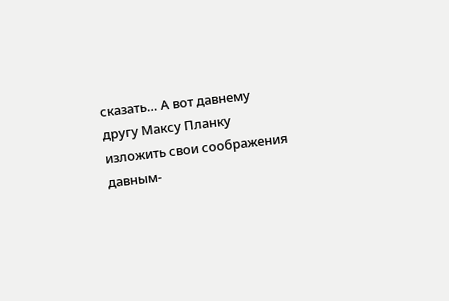сказать… А вот давнему другу Максу Планку изложить свои соображения давным-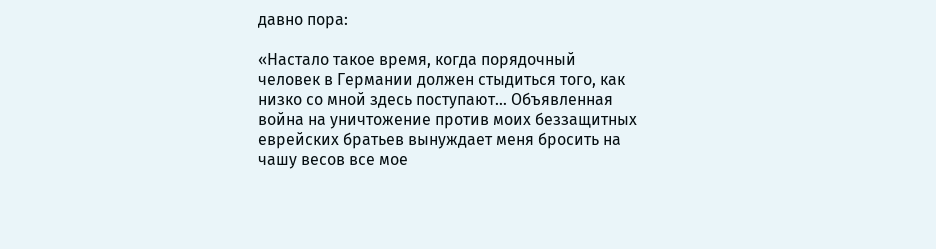давно пора:

«Настало такое время, когда порядочный человек в Германии должен стыдиться того, как низко со мной здесь поступают… Объявленная война на уничтожение против моих беззащитных еврейских братьев вынуждает меня бросить на чашу весов все мое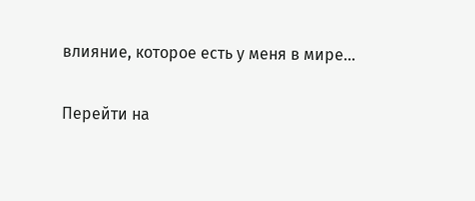влияние, которое есть у меня в мире…

Перейти на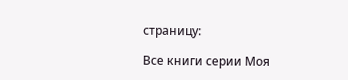страницу:

Все книги серии Моя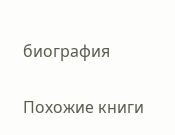биография

Похожие книги